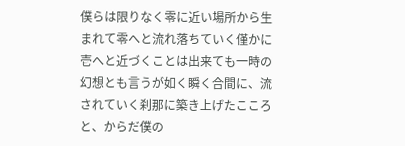僕らは限りなく零に近い場所から生まれて零へと流れ落ちていく僅かに壱へと近づくことは出来ても一時の幻想とも言うが如く瞬く合間に、流されていく刹那に築き上げたこころと、からだ僕の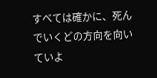すべては確かに、死んでいくどの方向を向いていよ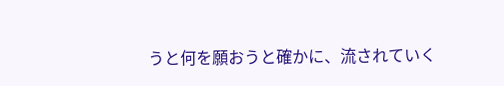うと何を願おうと確かに、流されていく